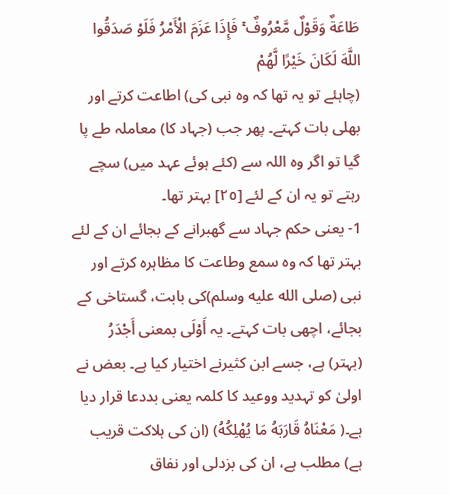طَاعَةٌ وَقَوْلٌ مَّعْرُوفٌ ۚ فَإِذَا عَزَمَ الْأَمْرُ فَلَوْ صَدَقُوا اللَّهَ لَكَانَ خَيْرًا لَّهُمْ
(چاہئے تو یہ تھا کہ وہ نبی کی) اطاعت کرتے اور بھلی بات کہتے۔ پھر جب (جہاد کا) معاملہ طے پا گیا تو اگر وہ اللہ سے (کئے ہوئے عہد میں) سچے رہتے تو یہ ان کے لئے [٢٥] بہتر تھا۔
1- یعنی حکم جہاد سے گھبرانے کے بجائے ان کے لئے بہتر تھا کہ وہ سمع وطاعت کا مظاہرہ کرتے اور نبی (صلى الله عليه وسلم)کی بابت، گستاخی کے بجائے، اچھی بات کہتے۔ یہ أَوْلَى بمعنی أَجْدَرُ (بہتر) ہے، جسے ابن کثیرنے اختیار کیا ہے۔ بعض نے اولیٰ کو تہدید ووعید کا کلمہ یعنی بددعا قرار دیا ہے۔( مَعْنَاهُ قَارَبَهُ مَا يُهْلِكُهُ) (ان کی ہلاکت قریب ہے) مطلب ہے، ان کی بزدلی اور نفاق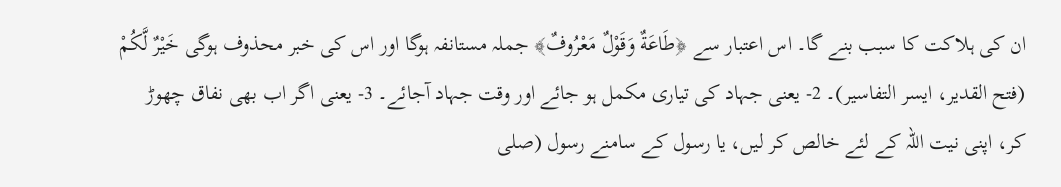ان کی ہلاکت کا سبب بنے گا۔ اس اعتبار سے ﴿طَاعَةٌ وَقَوْلٌ مَعْرُوفٌ﴾ جملہ مستانفہ ہوگا اور اس کی خبر محذوف ہوگی خَيْرٌ لَّكُمْ (فتح القدیر، ایسر التفاسیر)۔ 2- یعنی جہاد کی تیاری مکمل ہو جائے اور وقت جہاد آجائے۔ 3- یعنی اگر اب بھی نفاق چھوڑ کر، اپنی نیت اللہ کے لئے خالص کر لیں، یا رسول کے سامنے رسول (صلى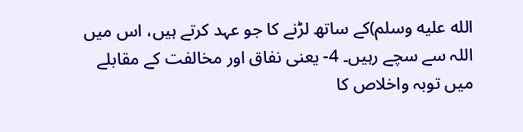الله عليه وسلم)کے ساتھ لڑنے کا جو عہد کرتے ہیں، اس میں اللہ سے سچے رہیں۔ 4- یعنی نفاق اور مخالفت کے مقابلے میں توبہ واخلاص کا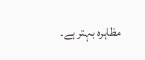مظاہرہ بہتر ہے۔